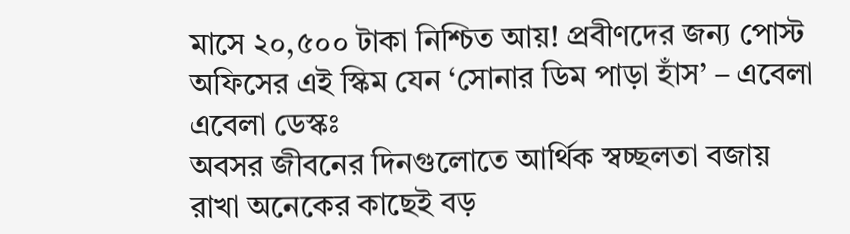মাসে ২০,৫০০ টাকা নিশ্চিত আয়! প্রবীণদের জন্য পোস্ট অফিসের এই স্কিম যেন ‘সোনার ডিম পাড়া হাঁস’ – এবেলা
এবেলা ডেস্কঃ
অবসর জীবনের দিনগুলোতে আর্থিক স্বচ্ছলতা বজায় রাখা অনেকের কাছেই বড়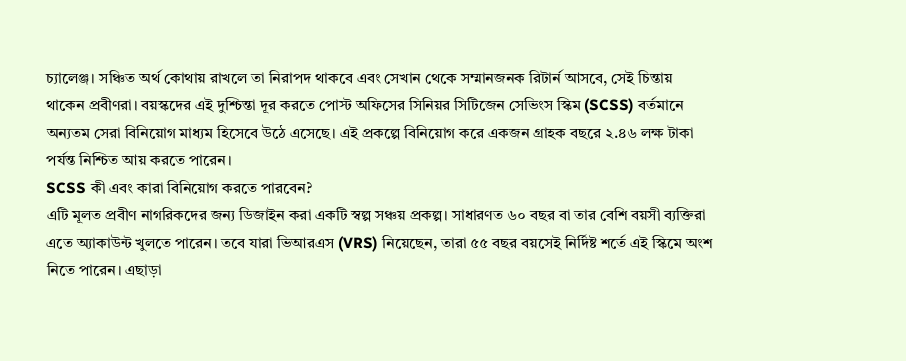চ্যালেঞ্জ। সঞ্চিত অর্থ কোথায় রাখলে তা নিরাপদ থাকবে এবং সেখান থেকে সম্মানজনক রিটার্ন আসবে, সেই চিন্তায় থাকেন প্রবীণরা। বয়স্কদের এই দুশ্চিন্তা দূর করতে পোস্ট অফিসের সিনিয়র সিটিজেন সেভিংস স্কিম (SCSS) বর্তমানে অন্যতম সেরা বিনিয়োগ মাধ্যম হিসেবে উঠে এসেছে। এই প্রকল্পে বিনিয়োগ করে একজন গ্রাহক বছরে ২.৪৬ লক্ষ টাকা পর্যন্ত নিশ্চিত আয় করতে পারেন।
SCSS কী এবং কারা বিনিয়োগ করতে পারবেন?
এটি মূলত প্রবীণ নাগরিকদের জন্য ডিজাইন করা একটি স্বল্প সঞ্চয় প্রকল্প। সাধারণত ৬০ বছর বা তার বেশি বয়সী ব্যক্তিরা এতে অ্যাকাউন্ট খুলতে পারেন। তবে যারা ভিআরএস (VRS) নিয়েছেন, তারা ৫৫ বছর বয়সেই নির্দিষ্ট শর্তে এই স্কিমে অংশ নিতে পারেন। এছাড়া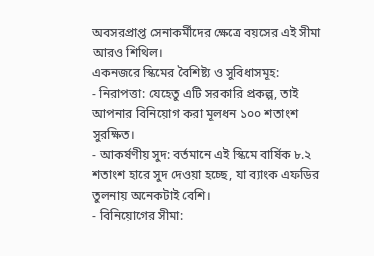অবসরপ্রাপ্ত সেনাকর্মীদের ক্ষেত্রে বয়সের এই সীমা আরও শিথিল।
একনজরে স্কিমের বৈশিষ্ট্য ও সুবিধাসমূহ:
- নিরাপত্তা: যেহেতু এটি সরকারি প্রকল্প, তাই আপনার বিনিয়োগ করা মূলধন ১০০ শতাংশ সুরক্ষিত।
- আকর্ষণীয় সুদ: বর্তমানে এই স্কিমে বার্ষিক ৮.২ শতাংশ হারে সুদ দেওয়া হচ্ছে, যা ব্যাংক এফডির তুলনায় অনেকটাই বেশি।
- বিনিয়োগের সীমা: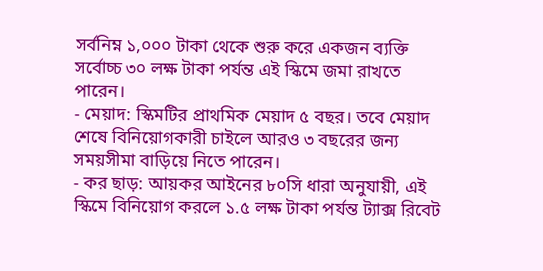সর্বনিম্ন ১,০০০ টাকা থেকে শুরু করে একজন ব্যক্তি সর্বোচ্চ ৩০ লক্ষ টাকা পর্যন্ত এই স্কিমে জমা রাখতে পারেন।
- মেয়াদ: স্কিমটির প্রাথমিক মেয়াদ ৫ বছর। তবে মেয়াদ শেষে বিনিয়োগকারী চাইলে আরও ৩ বছরের জন্য সময়সীমা বাড়িয়ে নিতে পারেন।
- কর ছাড়: আয়কর আইনের ৮০সি ধারা অনুযায়ী, এই স্কিমে বিনিয়োগ করলে ১.৫ লক্ষ টাকা পর্যন্ত ট্যাক্স রিবেট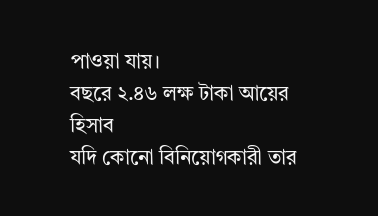পাওয়া যায়।
বছরে ২.৪৬ লক্ষ টাকা আয়ের হিসাব
যদি কোনো বিনিয়োগকারী তার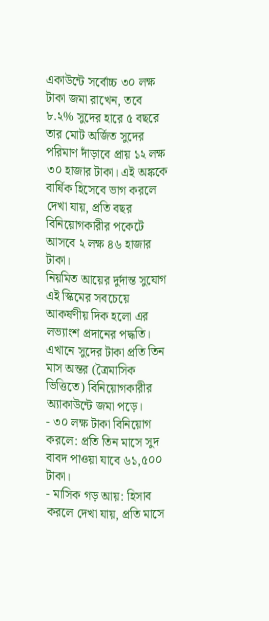একাউন্টে সর্বোচ্চ ৩০ লক্ষ টাকা জমা রাখেন, তবে ৮.২% সুদের হারে ৫ বছরে তার মোট অর্জিত সুদের পরিমাণ দাঁড়াবে প্রায় ১২ লক্ষ ৩০ হাজার টাকা। এই অঙ্ককে বার্ষিক হিসেবে ভাগ করলে দেখা যায়, প্রতি বছর বিনিয়োগকারীর পকেটে আসবে ২ লক্ষ ৪৬ হাজার টাকা।
নিয়মিত আয়ের দুর্দান্ত সুযোগ
এই স্কিমের সবচেয়ে আকর্ষণীয় দিক হলো এর লভ্যাংশ প্রদানের পদ্ধতি। এখানে সুদের টাকা প্রতি তিন মাস অন্তর (ত্রৈমাসিক ভিত্তিতে) বিনিয়োগকারীর অ্যাকাউন্টে জমা পড়ে।
- ৩০ লক্ষ টাকা বিনিয়োগ করলে: প্রতি তিন মাসে সুদ বাবদ পাওয়া যাবে ৬১,৫০০ টাকা।
- মাসিক গড় আয়: হিসাব করলে দেখা যায়, প্রতি মাসে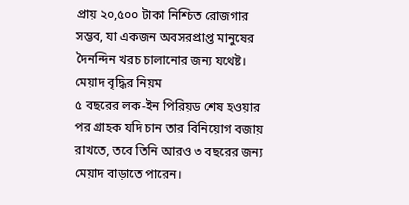প্রায় ২০,৫০০ টাকা নিশ্চিত রোজগার সম্ভব, যা একজন অবসরপ্রাপ্ত মানুষের দৈনন্দিন খরচ চালানোর জন্য যথেষ্ট।
মেয়াদ বৃদ্ধির নিয়ম
৫ বছরের লক-ইন পিরিয়ড শেষ হওয়ার পর গ্রাহক যদি চান তার বিনিয়োগ বজায় রাখতে, তবে তিনি আরও ৩ বছরের জন্য মেয়াদ বাড়াতে পারেন।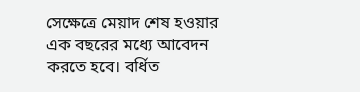সেক্ষেত্রে মেয়াদ শেষ হওয়ার এক বছরের মধ্যে আবেদন করতে হবে। বর্ধিত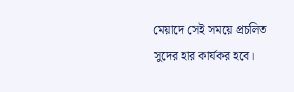মেয়াদে সেই সময়ে প্রচলিত সুদের হার কার্যকর হবে।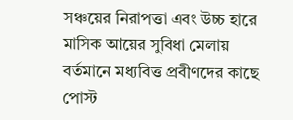সঞ্চয়ের নিরাপত্তা এবং উচ্চ হারে মাসিক আয়ের সুবিধা মেলায় বর্তমানে মধ্যবিত্ত প্রবীণদের কাছে পোস্ট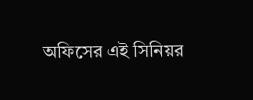অফিসের এই সিনিয়র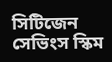সিটিজেন সেভিংস স্কিম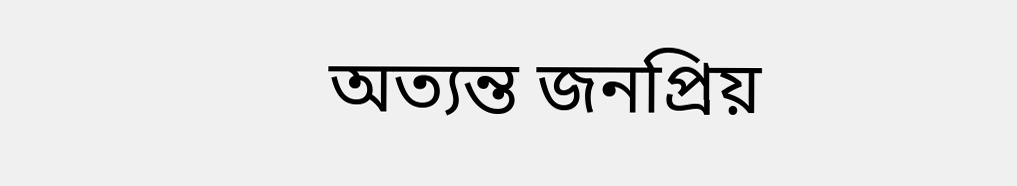অত্যন্ত জনপ্রিয়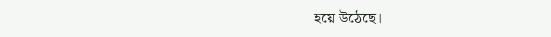হয়ে উঠেছে।